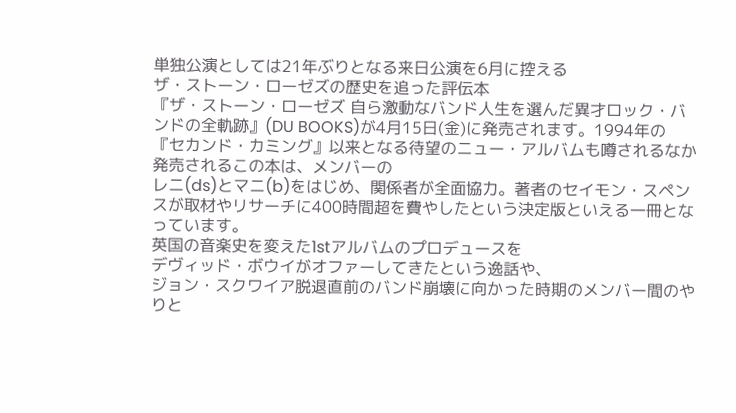単独公演としては21年ぶりとなる来日公演を6月に控える
ザ・ストーン・ローゼズの歴史を追った評伝本
『ザ・ストーン・ローゼズ 自ら激動なバンド人生を選んだ異才ロック・バンドの全軌跡』(DU BOOKS)が4月15日(金)に発売されます。1994年の
『セカンド・カミング』以来となる待望のニュー・アルバムも噂されるなか発売されるこの本は、メンバーの
レニ(ds)とマニ(b)をはじめ、関係者が全面協力。著者のセイモン・スペンスが取材やリサーチに400時間超を費やしたという決定版といえる一冊となっています。
英国の音楽史を変えた1stアルバムのプロデュースを
デヴィッド・ボウイがオファーしてきたという逸話や、
ジョン・スクワイア脱退直前のバンド崩壊に向かった時期のメンバー間のやりと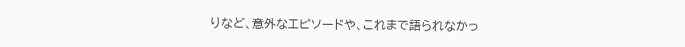りなど、意外なエピソードや、これまで語られなかっ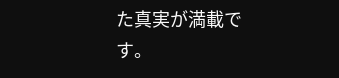た真実が満載です。